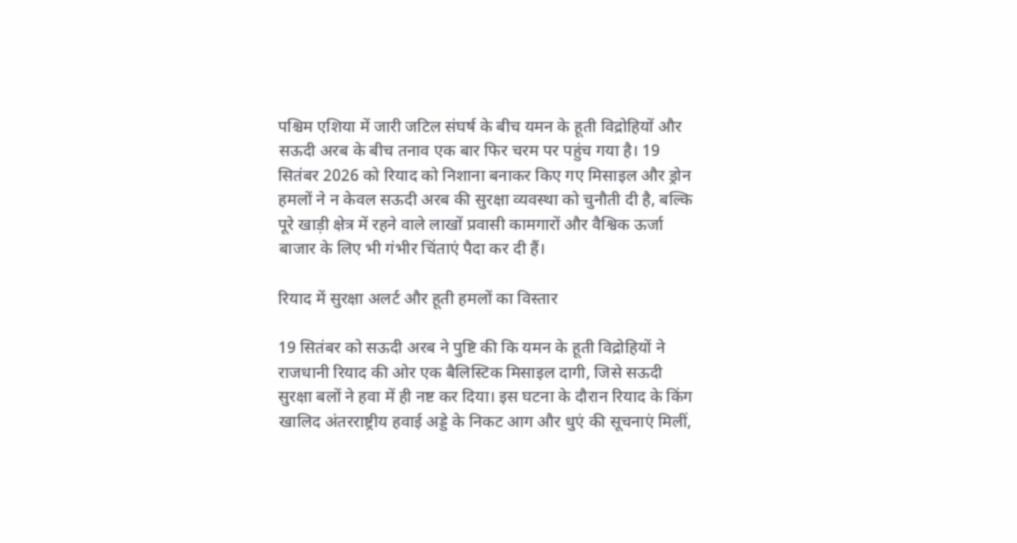पश्चिम एशिया में जारी जटिल संघर्ष के बीच यमन के हूती विद्रोहियों और सऊदी अरब के बीच तनाव एक बार फिर चरम पर पहुंच गया है। 19 सितंबर 2026 को रियाद को निशाना बनाकर किए गए मिसाइल और ड्रोन हमलों ने न केवल सऊदी अरब की सुरक्षा व्यवस्था को चुनौती दी है, बल्कि पूरे खाड़ी क्षेत्र में रहने वाले लाखों प्रवासी कामगारों और वैश्विक ऊर्जा बाजार के लिए भी गंभीर चिंताएं पैदा कर दी हैं।

रियाद में सुरक्षा अलर्ट और हूती हमलों का विस्तार

19 सितंबर को सऊदी अरब ने पुष्टि की कि यमन के हूती विद्रोहियों ने राजधानी रियाद की ओर एक बैलिस्टिक मिसाइल दागी, जिसे सऊदी सुरक्षा बलों ने हवा में ही नष्ट कर दिया। इस घटना के दौरान रियाद के किंग खालिद अंतरराष्ट्रीय हवाई अड्डे के निकट आग और धुएं की सूचनाएं मिलीं,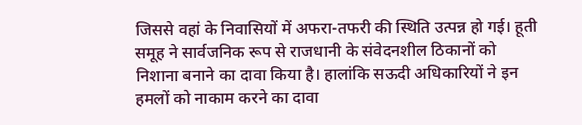जिससे वहां के निवासियों में अफरा-तफरी की स्थिति उत्पन्न हो गई। हूती समूह ने सार्वजनिक रूप से राजधानी के संवेदनशील ठिकानों को निशाना बनाने का दावा किया है। हालांकि सऊदी अधिकारियों ने इन हमलों को नाकाम करने का दावा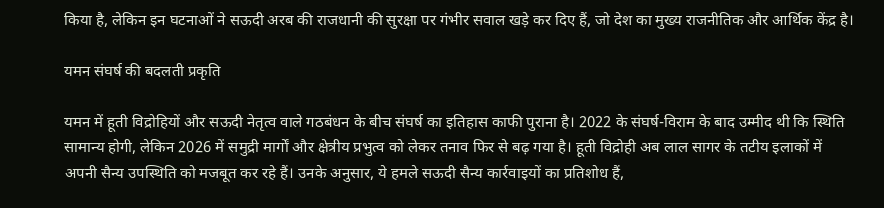किया है, लेकिन इन घटनाओं ने सऊदी अरब की राजधानी की सुरक्षा पर गंभीर सवाल खड़े कर दिए हैं, जो देश का मुख्य राजनीतिक और आर्थिक केंद्र है।

यमन संघर्ष की बदलती प्रकृति

यमन में हूती विद्रोहियों और सऊदी नेतृत्व वाले गठबंधन के बीच संघर्ष का इतिहास काफी पुराना है। 2022 के संघर्ष-विराम के बाद उम्मीद थी कि स्थिति सामान्य होगी, लेकिन 2026 में समुद्री मार्गों और क्षेत्रीय प्रभुत्व को लेकर तनाव फिर से बढ़ गया है। हूती विद्रोही अब लाल सागर के तटीय इलाकों में अपनी सैन्य उपस्थिति को मजबूत कर रहे हैं। उनके अनुसार, ये हमले सऊदी सैन्य कार्रवाइयों का प्रतिशोध हैं,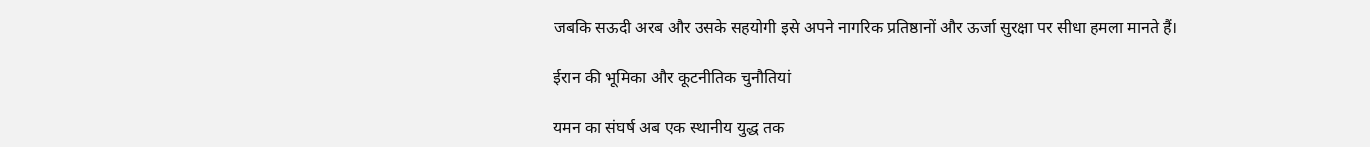जबकि सऊदी अरब और उसके सहयोगी इसे अपने नागरिक प्रतिष्ठानों और ऊर्जा सुरक्षा पर सीधा हमला मानते हैं।

ईरान की भूमिका और कूटनीतिक चुनौतियां

यमन का संघर्ष अब एक स्थानीय युद्ध तक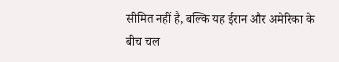सीमित नहीं है, बल्कि यह ईरान और अमेरिका के बीच चल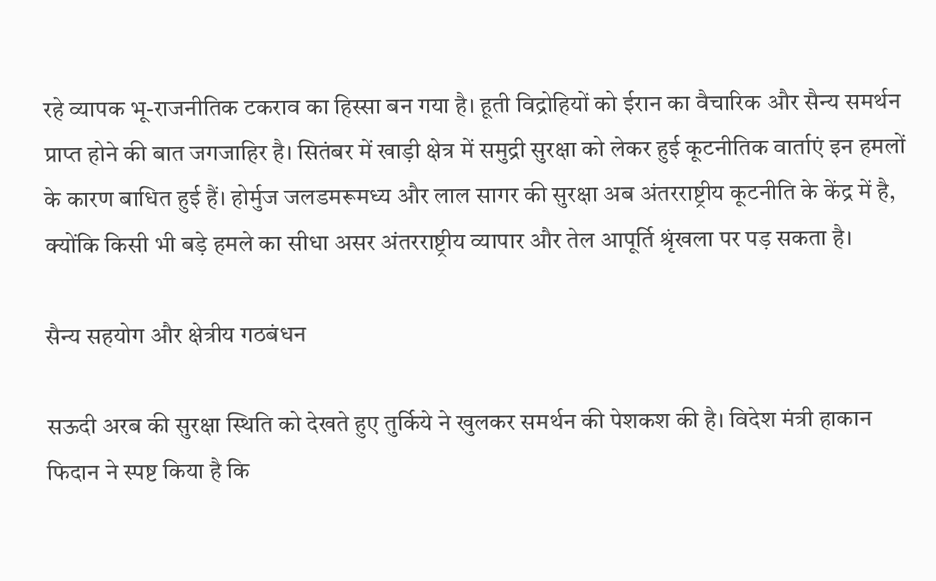रहे व्यापक भू-राजनीतिक टकराव का हिस्सा बन गया है। हूती विद्रोहियों को ईरान का वैचारिक और सैन्य समर्थन प्राप्त होने की बात जगजाहिर है। सितंबर में खाड़ी क्षेत्र में समुद्री सुरक्षा को लेकर हुई कूटनीतिक वार्ताएं इन हमलों के कारण बाधित हुई हैं। होर्मुज जलडमरूमध्य और लाल सागर की सुरक्षा अब अंतरराष्ट्रीय कूटनीति के केंद्र में है, क्योंकि किसी भी बड़े हमले का सीधा असर अंतरराष्ट्रीय व्यापार और तेल आपूर्ति श्रृंखला पर पड़ सकता है।

सैन्य सहयोग और क्षेत्रीय गठबंधन

सऊदी अरब की सुरक्षा स्थिति को देखते हुए तुर्किये ने खुलकर समर्थन की पेशकश की है। विदेश मंत्री हाकान फिदान ने स्पष्ट किया है कि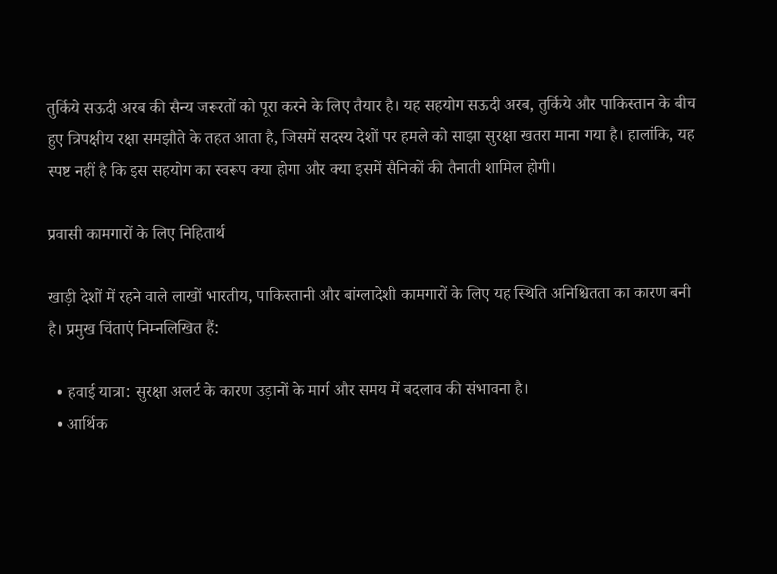तुर्किये सऊदी अरब की सैन्य जरूरतों को पूरा करने के लिए तैयार है। यह सहयोग सऊदी अरब, तुर्किये और पाकिस्तान के बीच हुए त्रिपक्षीय रक्षा समझौते के तहत आता है, जिसमें सदस्य देशों पर हमले को साझा सुरक्षा खतरा माना गया है। हालांकि, यह स्पष्ट नहीं है कि इस सहयोग का स्वरूप क्या होगा और क्या इसमें सैनिकों की तैनाती शामिल होगी।

प्रवासी कामगारों के लिए निहितार्थ

खाड़ी देशों में रहने वाले लाखों भारतीय, पाकिस्तानी और बांग्लादेशी कामगारों के लिए यह स्थिति अनिश्चितता का कारण बनी है। प्रमुख चिंताएं निम्नलिखित हैं:

  • हवाई यात्रा: सुरक्षा अलर्ट के कारण उड़ानों के मार्ग और समय में बदलाव की संभावना है।
  • आर्थिक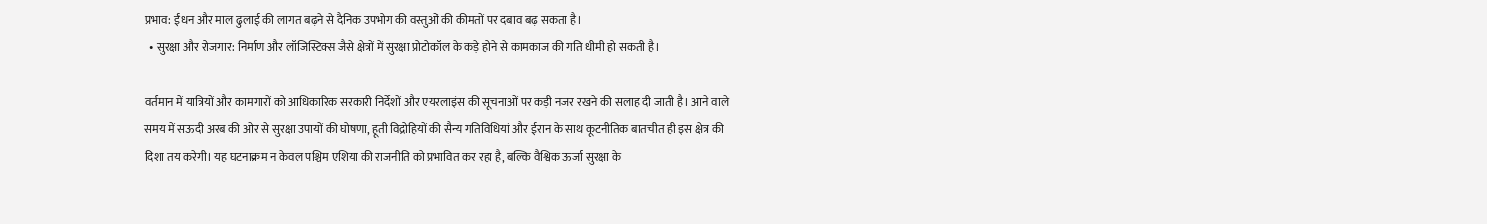प्रभाव: ईंधन और माल ढुलाई की लागत बढ़ने से दैनिक उपभोग की वस्तुओं की कीमतों पर दबाव बढ़ सकता है।
  • सुरक्षा और रोजगार: निर्माण और लॉजिस्टिक्स जैसे क्षेत्रों में सुरक्षा प्रोटोकॉल के कड़े होने से कामकाज की गति धीमी हो सकती है।

वर्तमान में यात्रियों और कामगारों को आधिकारिक सरकारी निर्देशों और एयरलाइंस की सूचनाओं पर कड़ी नजर रखने की सलाह दी जाती है। आने वाले समय में सऊदी अरब की ओर से सुरक्षा उपायों की घोषणा, हूती विद्रोहियों की सैन्य गतिविधियां और ईरान के साथ कूटनीतिक बातचीत ही इस क्षेत्र की दिशा तय करेगी। यह घटनाक्रम न केवल पश्चिम एशिया की राजनीति को प्रभावित कर रहा है, बल्कि वैश्विक ऊर्जा सुरक्षा के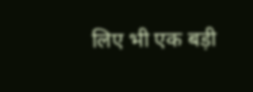लिए भी एक बड़ी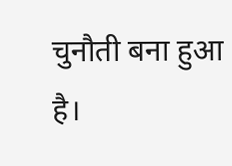चुनौती बना हुआ है।